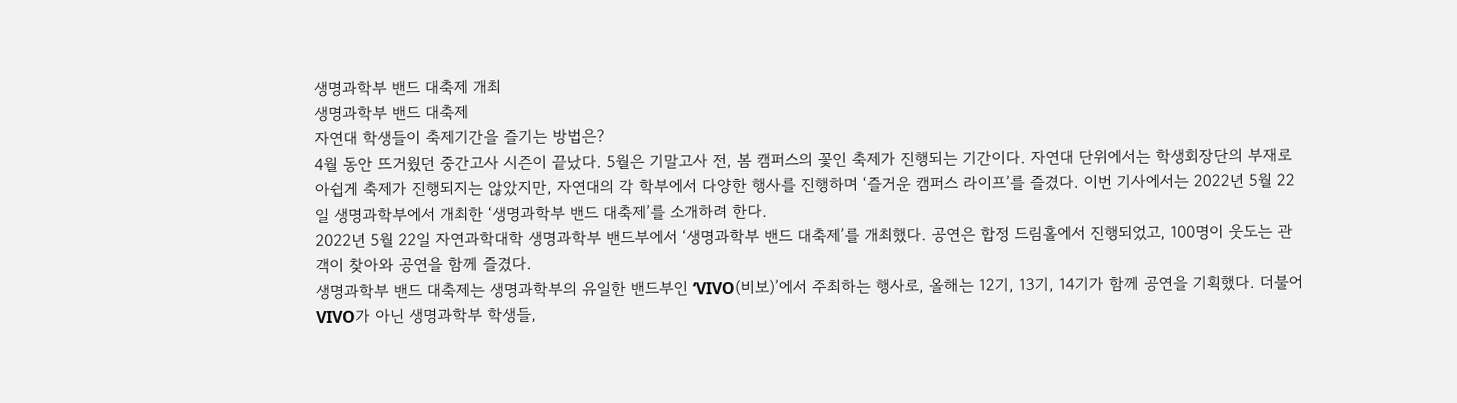생명과학부 밴드 대축제 개최
생명과학부 밴드 대축제
자연대 학생들이 축제기간을 즐기는 방법은?
4월 동안 뜨거웠던 중간고사 시즌이 끝났다. 5월은 기말고사 전, 봄 캠퍼스의 꽃인 축제가 진행되는 기간이다. 자연대 단위에서는 학생회장단의 부재로 아쉽게 축제가 진행되지는 않았지만, 자연대의 각 학부에서 다양한 행사를 진행하며 ‘즐거운 캠퍼스 라이프’를 즐겼다. 이번 기사에서는 2022년 5월 22일 생명과학부에서 개최한 ‘생명과학부 밴드 대축제’를 소개하려 한다.
2022년 5월 22일 자연과학대학 생명과학부 밴드부에서 ‘생명과학부 밴드 대축제’를 개최했다. 공연은 합정 드림홀에서 진행되었고, 100명이 웃도는 관객이 찾아와 공연을 함께 즐겼다.
생명과학부 밴드 대축제는 생명과학부의 유일한 밴드부인 ‘VIVO(비보)’에서 주최하는 행사로, 올해는 12기, 13기, 14기가 함께 공연을 기획했다. 더불어 VIVO가 아닌 생명과학부 학생들,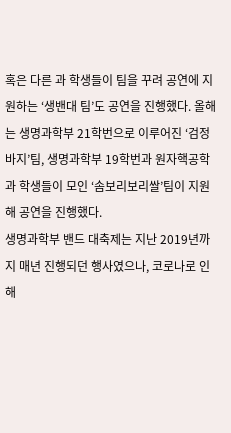혹은 다른 과 학생들이 팀을 꾸려 공연에 지원하는 ‘생밴대 팀’도 공연을 진행했다. 올해는 생명과학부 21학번으로 이루어진 ‘검정바지’팀, 생명과학부 19학번과 원자핵공학과 학생들이 모인 ‘솜보리보리쌀’팀이 지원해 공연을 진행했다.
생명과학부 밴드 대축제는 지난 2019년까지 매년 진행되던 행사였으나, 코로나로 인해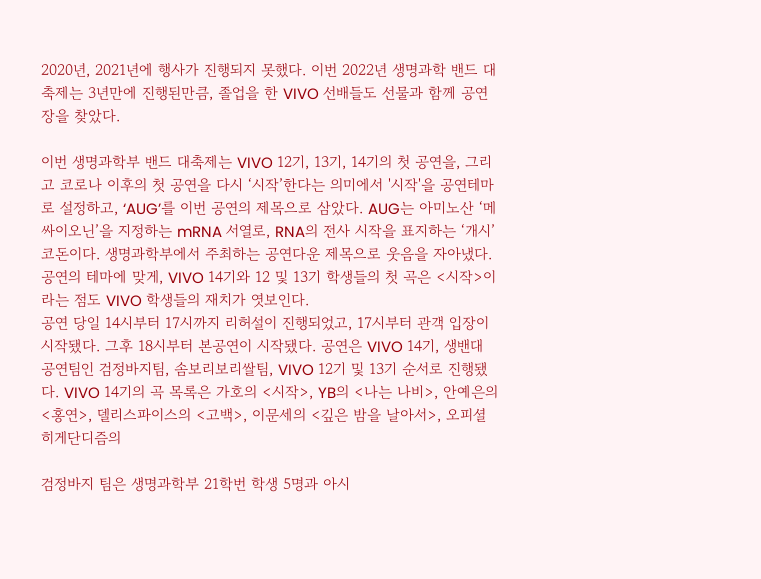2020년, 2021년에 행사가 진행되지 못했다. 이번 2022년 생명과학 밴드 대축제는 3년만에 진행된만큼, 졸업을 한 VIVO 선배들도 선물과 함께 공연장을 찾았다.

이번 생명과학부 밴드 대축제는 VIVO 12기, 13기, 14기의 첫 공연을, 그리고 코로나 이후의 첫 공연을 다시 ‘시작’한다는 의미에서 '시작'을 공연테마로 설정하고, ‘AUG’를 이번 공연의 제목으로 삼았다. AUG는 아미노산 ‘메싸이오닌’을 지정하는 mRNA 서열로, RNA의 전사 시작을 표지하는 ‘개시’코돈이다. 생명과학부에서 주최하는 공연다운 제목으로 웃음을 자아냈다. 공연의 테마에 맞게, VIVO 14기와 12 및 13기 학생들의 첫 곡은 <시작>이라는 점도 VIVO 학생들의 재치가 엿보인다.
공연 당일 14시부터 17시까지 리허설이 진행되었고, 17시부터 관객 입장이 시작됐다. 그후 18시부터 본공연이 시작됐다. 공연은 VIVO 14기, 생밴대 공연팀인 검정바지팀, 솜보리보리쌀팀, VIVO 12기 및 13기 순서로 진행됐다. VIVO 14기의 곡 목록은 가호의 <시작>, YB의 <나는 나비>, 안예은의 <홍연>, 델리스파이스의 <고백>, 이문세의 <깊은 밤을 날아서>, 오피셜 히게단디즘의

검정바지 팀은 생명과학부 21학번 학생 5명과 아시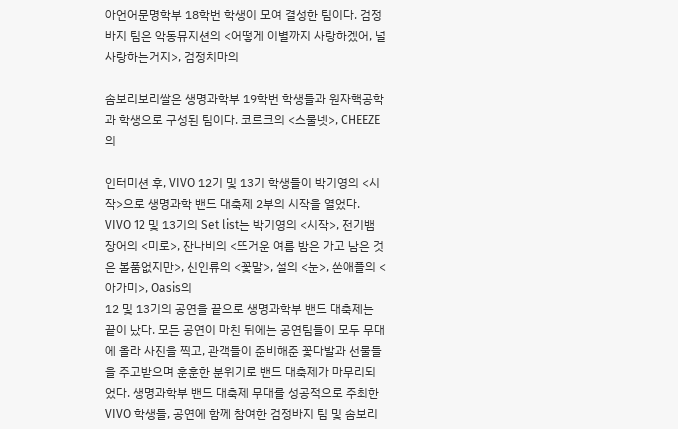아언어문명학부 18학번 학생이 모여 결성한 팀이다. 검정바지 팀은 악동뮤지션의 <어떻게 이별까지 사랑하겠어, 널 사랑하는거지>, 검정치마의

솜보리보리쌀은 생명과학부 19학번 학생들과 원자핵공학과 학생으로 구성된 팀이다. 코르크의 <스물넷>, CHEEZE의

인터미션 후, VIVO 12기 및 13기 학생들이 박기영의 <시작>으로 생명과학 밴드 대축제 2부의 시작을 열었다. VIVO 12 및 13기의 Set list는 박기영의 <시작>, 전기뱀장어의 <미로>, 잔나비의 <뜨거운 여름 밤은 가고 남은 것은 볼품없지만>, 신인류의 <꽃말>, 설의 <눈>, 쏜애플의 <아가미>, Oasis의
12 및 13기의 공연을 끝으로 생명과학부 밴드 대축제는 끝이 났다. 모든 공연이 마친 뒤에는 공연팀들이 모두 무대에 올라 사진을 찍고, 관객들이 준비해준 꽃다발과 선물들을 주고받으며 훈훈한 분위기로 밴드 대축제가 마무리되었다. 생명과학부 밴드 대축제 무대를 성공적으로 주최한 VIVO 학생들, 공연에 함께 참여한 검정바지 팀 및 솜보리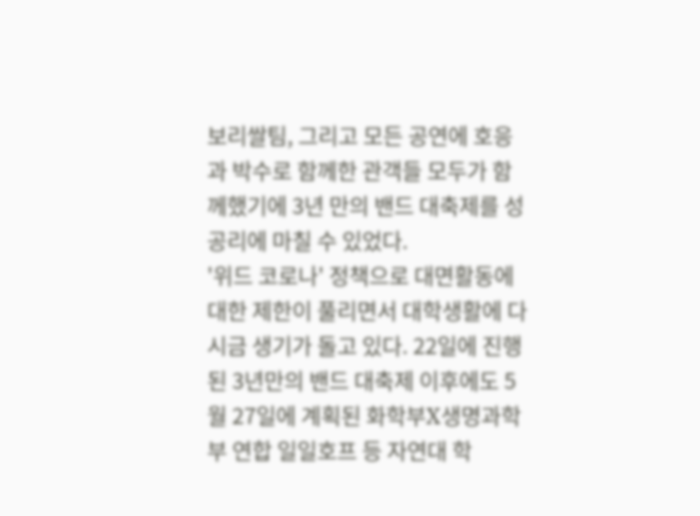보리쌀팀, 그리고 모든 공연에 호응과 박수로 함께한 관객들 모두가 함께했기에 3년 만의 밴드 대축제를 성공리에 마칠 수 있었다.
'위드 코로나' 정책으로 대면활동에 대한 제한이 풀리면서 대학생활에 다시금 생기가 돌고 있다. 22일에 진행된 3년만의 밴드 대축제 이후에도 5월 27일에 계획된 화학부X생명과학부 연합 일일호프 등 자연대 학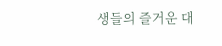생들의 즐거운 대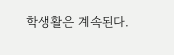학생활은 계속된다.